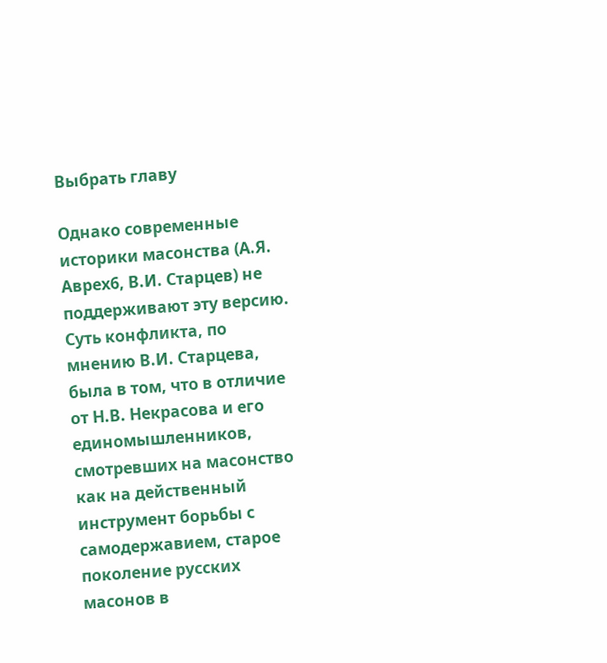Выбрать главу

Однако современные историки масонства (А.Я. Аврех6, В.И. Старцев) не поддерживают эту версию. Суть конфликта, по мнению В.И. Старцева, была в том, что в отличие от Н.В. Некрасова и его единомышленников, смотревших на масонство как на действенный инструмент борьбы с самодержавием, старое поколение русских масонов в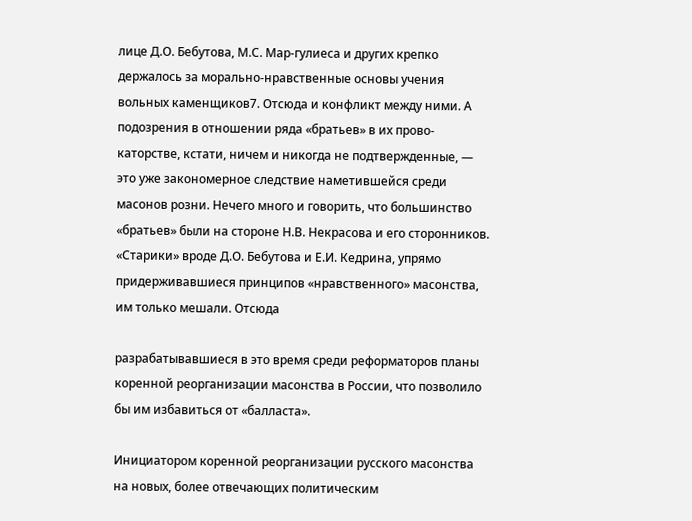лице Д.О. Бебутова, М.С. Мар-гулиеса и других крепко держалось за морально-нравственные основы учения вольных каменщиков7. Отсюда и конфликт между ними. А подозрения в отношении ряда «братьев» в их прово-каторстве, кстати, ничем и никогда не подтвержденные, — это уже закономерное следствие наметившейся среди масонов розни. Нечего много и говорить, что большинство «братьев» были на стороне Н.В. Некрасова и его сторонников. «Старики» вроде Д.О. Бебутова и Е.И. Кедрина, упрямо придерживавшиеся принципов «нравственного» масонства, им только мешали. Отсюда

разрабатывавшиеся в это время среди реформаторов планы коренной реорганизации масонства в России, что позволило бы им избавиться от «балласта».

Инициатором коренной реорганизации русского масонства на новых, более отвечающих политическим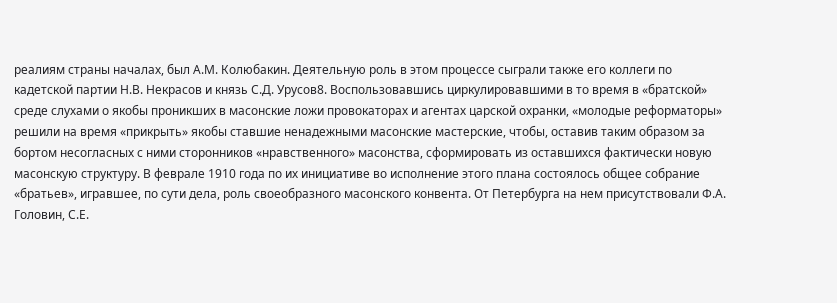реалиям страны началах, был А.М. Колюбакин. Деятельную роль в этом процессе сыграли также его коллеги по кадетской партии Н.В. Некрасов и князь С.Д. Урусов8. Воспользовавшись циркулировавшими в то время в «братской» среде слухами о якобы проникших в масонские ложи провокаторах и агентах царской охранки, «молодые реформаторы» решили на время «прикрыть» якобы ставшие ненадежными масонские мастерские, чтобы, оставив таким образом за бортом несогласных с ними сторонников «нравственного» масонства, сформировать из оставшихся фактически новую масонскую структуру. В феврале 1910 года по их инициативе во исполнение этого плана состоялось общее собрание «братьев», игравшее, по сути дела, роль своеобразного масонского конвента. От Петербурга на нем присутствовали Ф.А. Головин, С.Е.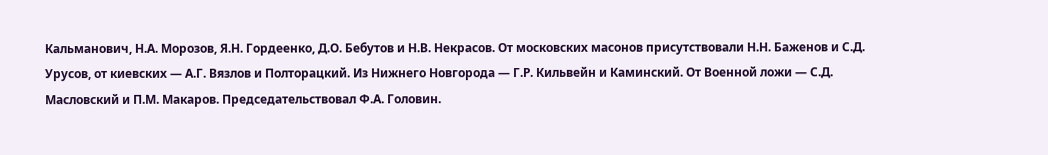Кальманович, Н.А. Морозов, Я.Н. Гордеенко, Д.О. Бебутов и Н.В. Некрасов. От московских масонов присутствовали Н.Н. Баженов и С.Д. Урусов, от киевских — А.Г. Вязлов и Полторацкий. Из Нижнего Новгорода — Г.Р. Кильвейн и Каминский. От Военной ложи — С.Д. Масловский и П.М. Макаров. Председательствовал Ф.А. Головин.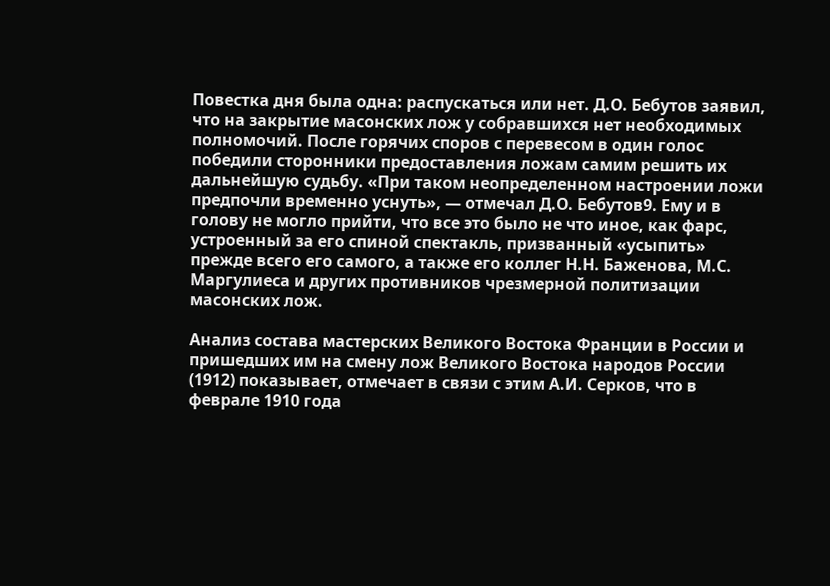Повестка дня была одна: распускаться или нет. Д.О. Бебутов заявил, что на закрытие масонских лож у собравшихся нет необходимых полномочий. После горячих споров с перевесом в один голос победили сторонники предоставления ложам самим решить их дальнейшую судьбу. «При таком неопределенном настроении ложи предпочли временно уснуть», — отмечал Д.О. Бебутов9. Ему и в голову не могло прийти, что все это было не что иное, как фарс, устроенный за его спиной спектакль, призванный «усыпить» прежде всего его самого, а также его коллег Н.Н. Баженова, М.С. Маргулиеса и других противников чрезмерной политизации масонских лож.

Анализ состава мастерских Великого Востока Франции в России и пришедших им на смену лож Великого Востока народов России (1912) показывает, отмечает в связи с этим А.И. Серков, что в феврале 1910 года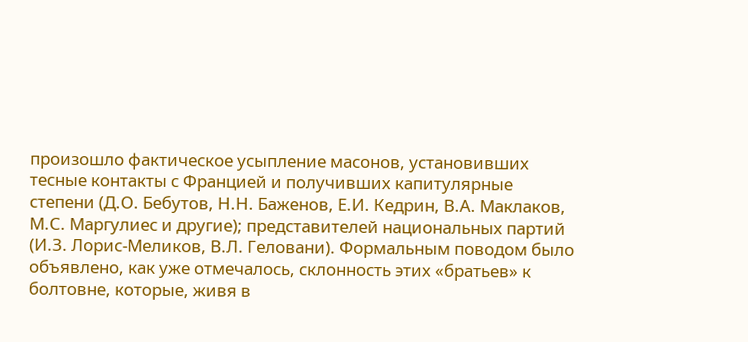произошло фактическое усыпление масонов, установивших тесные контакты с Францией и получивших капитулярные степени (Д.О. Бебутов, Н.Н. Баженов, Е.И. Кедрин, В.А. Маклаков, М.С. Маргулиес и другие); представителей национальных партий (И.З. Лорис-Меликов, В.Л. Геловани). Формальным поводом было объявлено, как уже отмечалось, склонность этих «братьев» к болтовне, которые, живя в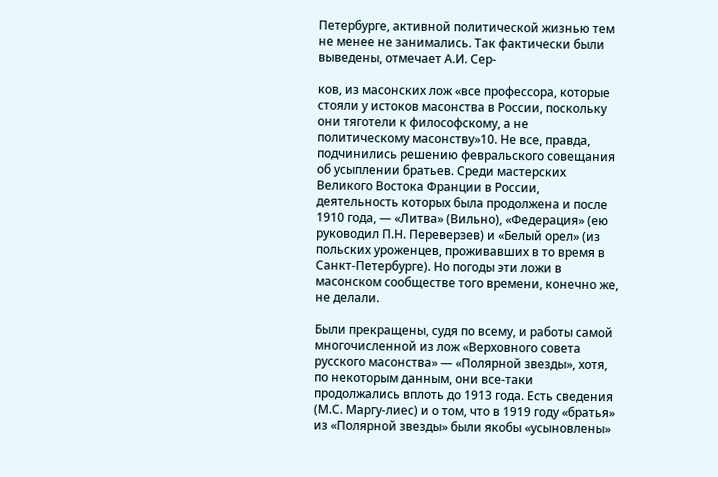Петербурге, активной политической жизнью тем не менее не занимались. Так фактически были выведены, отмечает А.И. Сер-

ков, из масонских лож «все профессора, которые стояли у истоков масонства в России, поскольку они тяготели к философскому, а не политическому масонству»10. Не все, правда, подчинились решению февральского совещания об усыплении братьев. Среди мастерских Великого Востока Франции в России, деятельность которых была продолжена и после 1910 года, — «Литва» (Вильно), «Федерация» (ею руководил П.Н. Переверзев) и «Белый орел» (из польских уроженцев, проживавших в то время в Санкт-Петербурге). Но погоды эти ложи в масонском сообществе того времени, конечно же, не делали.

Были прекращены, судя по всему, и работы самой многочисленной из лож «Верховного совета русского масонства» — «Полярной звезды», хотя, по некоторым данным, они все-таки продолжались вплоть до 1913 года. Есть сведения (М.С. Маргу-лиес) и о том, что в 1919 году «братья» из «Полярной звезды» были якобы «усыновлены»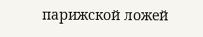парижской ложей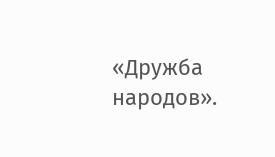«Дружба народов».